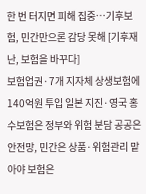한 번 터지면 피해 집중…기후보험, 민간만으론 감당 못해 [기후재난, 보험을 바꾸다]
보험업권·7개 지자체 상생보험에 140억원 투입 일본 지진·영국 홍수보험은 정부와 위험 분담 공공은 안전망, 민간은 상품·위험관리 맡아야 보험은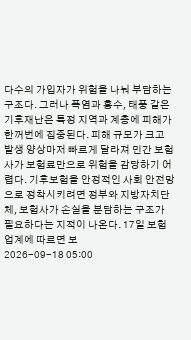다수의 가입자가 위험을 나눠 부담하는 구조다. 그러나 폭염과 홍수, 태풍 같은 기후재난은 특정 지역과 계층에 피해가 한꺼번에 집중된다. 피해 규모가 크고 발생 양상마저 빠르게 달라져 민간 보험사가 보험료만으로 위험을 감당하기 어렵다. 기후보험을 안정적인 사회 안전망으로 정착시키려면 정부와 지방자치단체, 보험사가 손실을 분담하는 구조가 필요하다는 지적이 나온다. 17일 보험업계에 따르면 보
2026-09-18 05:00